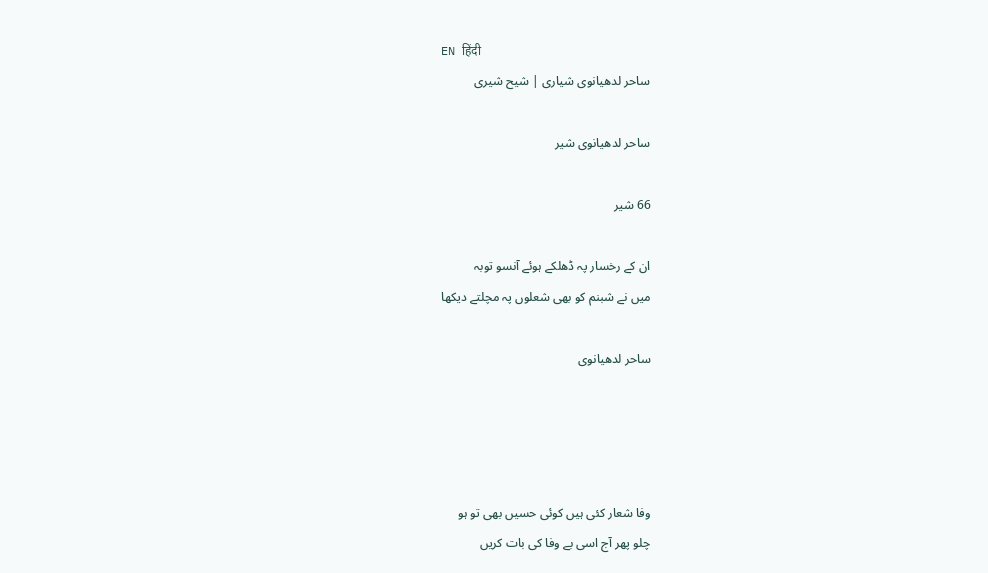EN हिंदी
ساحر لدھیانوی شیاری | شیح شیری

ساحر لدھیانوی شیر

66 شیر

ان کے رخسار پہ ڈھلکے ہوئے آنسو توبہ
میں نے شبنم کو بھی شعلوں پہ مچلتے دیکھا

ساحر لدھیانوی




وفا شعار کئی ہیں کوئی حسیں بھی تو ہو
چلو پھر آج اسی بے وفا کی بات کریں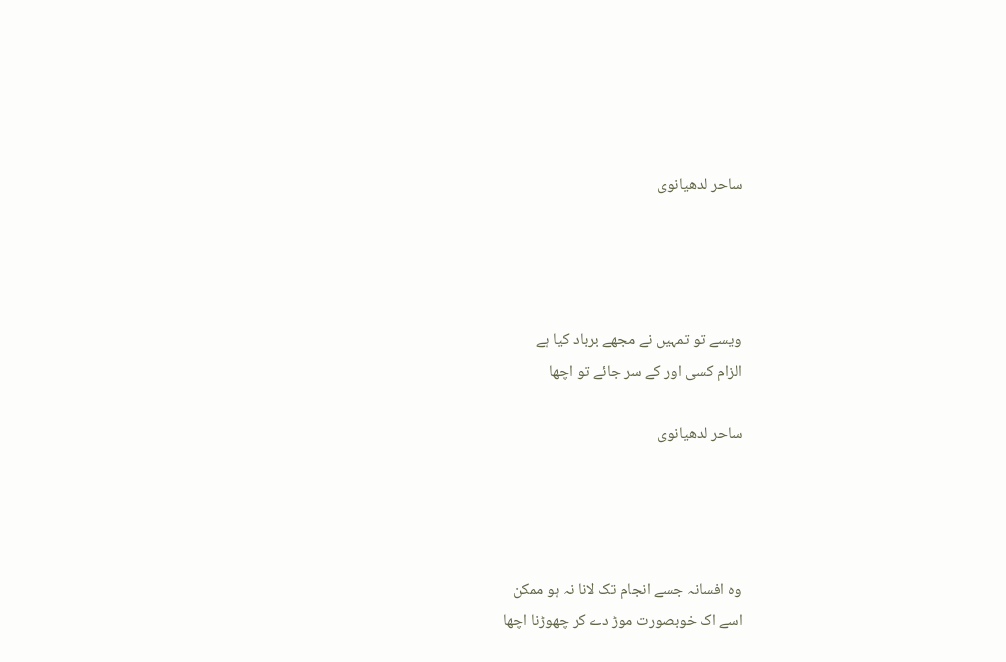ساحر لدھیانوی




ویسے تو تمہیں نے مجھے برباد کیا ہے
الزام کسی اور کے سر جائے تو اچھا

ساحر لدھیانوی




وہ افسانہ جسے انجام تک لانا نہ ہو ممکن
اسے اک خوبصورت موڑ دے کر چھوڑنا اچھا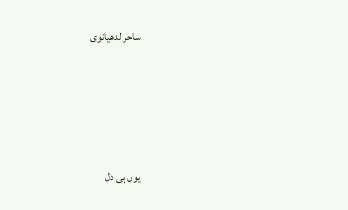ساحر لدھیانوی




یوں ہی دل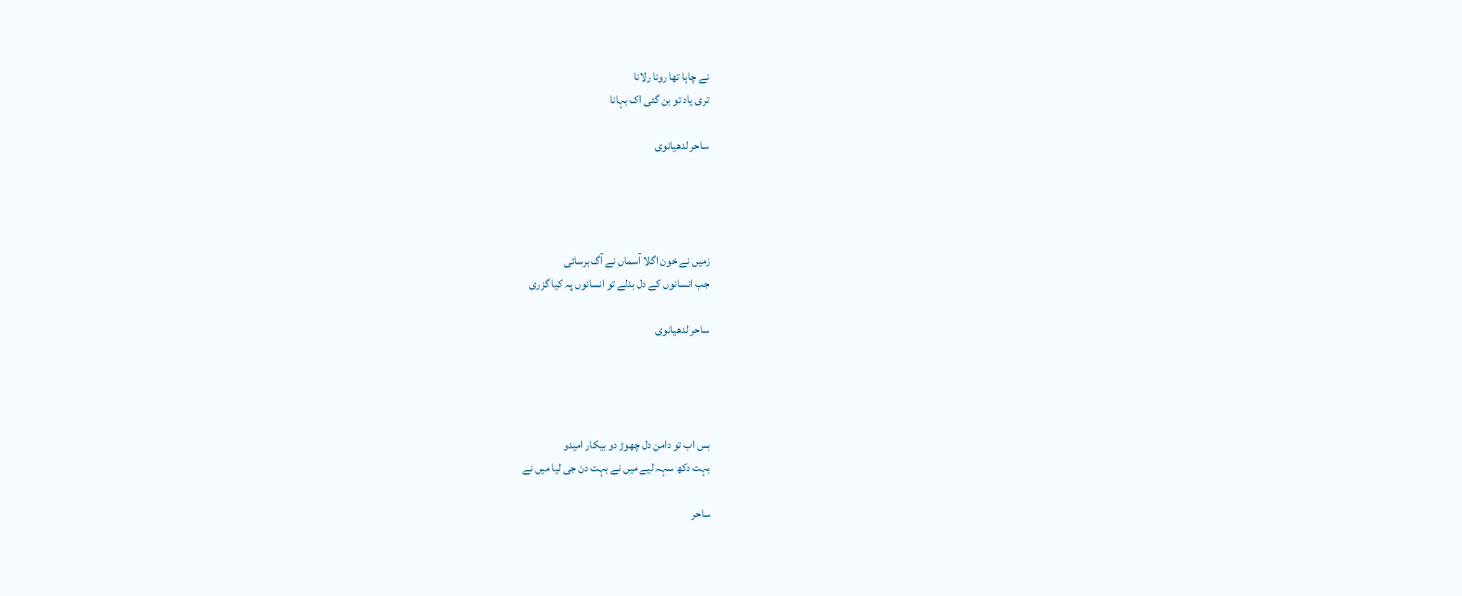نے چاہا تھا رونا رلانا
تری یاد تو بن گئی اک بہانا

ساحر لدھیانوی




زمیں نے خون اگلا آسماں نے آگ برسائی
جب انسانوں کے دل بدلے تو انسانوں پہ کیا گزری

ساحر لدھیانوی




بس اب تو دامن دل چھوڑ دو بیکار امیدو
بہت دکھ سہہ لیے میں نے بہت دن جی لیا میں نے

ساحر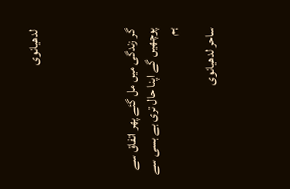لدھیانوی




گر زندگی میں مل گئے پھر اتفاق سے
پوچھیں گے اپنا حال تری بے بسی سے ہم

ساحر لدھیانوی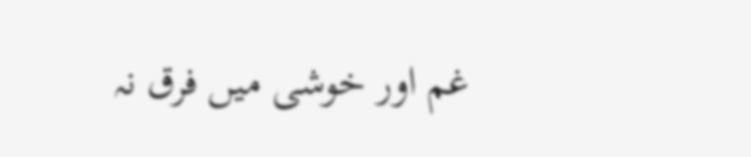غم اور خوشی میں فرق نہ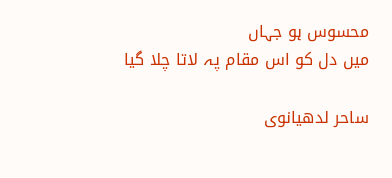محسوس ہو جہاں
میں دل کو اس مقام پہ لاتا چلا گیا

ساحر لدھیانوی